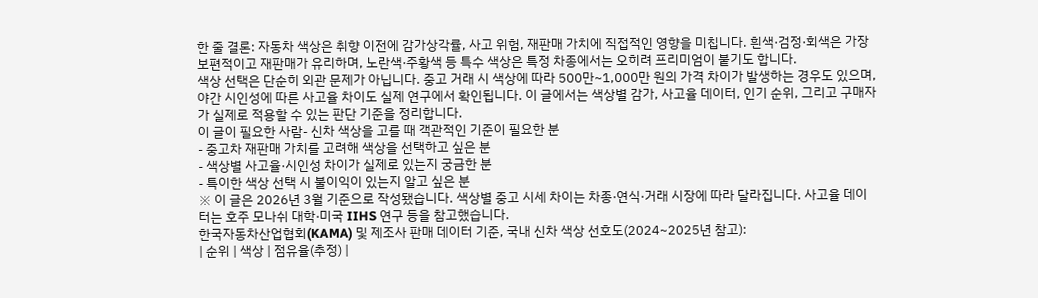한 줄 결론: 자동차 색상은 취향 이전에 감가상각률, 사고 위험, 재판매 가치에 직접적인 영향을 미칩니다. 흰색·검정·회색은 가장 보편적이고 재판매가 유리하며, 노란색·주황색 등 특수 색상은 특정 차종에서는 오히려 프리미엄이 붙기도 합니다.
색상 선택은 단순히 외관 문제가 아닙니다. 중고 거래 시 색상에 따라 500만~1,000만 원의 가격 차이가 발생하는 경우도 있으며, 야간 시인성에 따른 사고율 차이도 실제 연구에서 확인됩니다. 이 글에서는 색상별 감가, 사고율 데이터, 인기 순위, 그리고 구매자가 실제로 적용할 수 있는 판단 기준을 정리합니다.
이 글이 필요한 사람- 신차 색상을 고를 때 객관적인 기준이 필요한 분
- 중고차 재판매 가치를 고려해 색상을 선택하고 싶은 분
- 색상별 사고율·시인성 차이가 실제로 있는지 궁금한 분
- 특이한 색상 선택 시 불이익이 있는지 알고 싶은 분
※ 이 글은 2026년 3월 기준으로 작성됐습니다. 색상별 중고 시세 차이는 차종·연식·거래 시장에 따라 달라집니다. 사고율 데이터는 호주 모나쉬 대학·미국 IIHS 연구 등을 참고했습니다.
한국자동차산업협회(KAMA) 및 제조사 판매 데이터 기준, 국내 신차 색상 선호도(2024~2025년 참고):
| 순위 | 색상 | 점유율(추정) |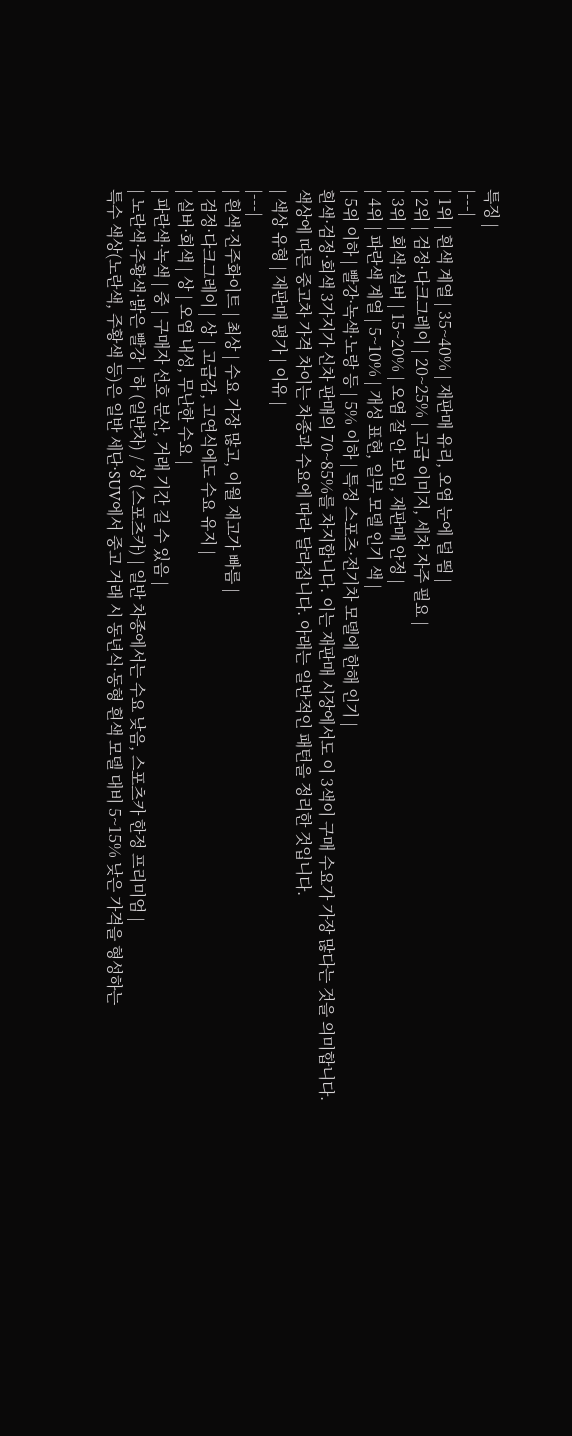특징 |
|---|
| 1위 | 흰색 계열 | 35~40% | 재판매 유리, 오염 눈에 덜 띔 |
| 2위 | 검정·다크그레이 | 20~25% | 고급 이미지, 세차 자주 필요 |
| 3위 | 회색·실버 | 15~20% | 오염 잘 안 보임, 재판매 안정 |
| 4위 | 파란색 계열 | 5~10% | 개성 표현, 일부 모델 인기 색 |
| 5위 이하 | 빨강·녹색·노랑 등 | 5% 이하 | 특정 스포츠·전기차 모델에 한해 인기 |
흰색·검정·회색 3가지가 신차 판매의 70~85%를 차지합니다. 이는 재판매 시장에서도 이 3색이 구매 수요가 가장 많다는 것을 의미합니다.
색상에 따른 중고차 가격 차이는 차종과 수요에 따라 달라집니다. 아래는 일반적인 패턴을 정리한 것입니다.
| 색상 유형 | 재판매 평가 | 이유 |
|---|
| 흰색·진주화이트 | 최상 | 수요 가장 많고, 이월 재고가 빠름 |
| 검정·다크그레이 | 상 | 고급감, 고연식에도 수요 유지 |
| 실버·회색 | 상 | 오염 내성, 무난한 수요 |
| 파란색·녹색 | 중 | 구매자 선호 분산, 거래 기간 길 수 있음 |
| 노란색·주황색·밝은 빨강 | 하 (일반차) / 상 (스포츠카) | 일반 차종에서는 수요 낮음, 스포츠카 한정 프리미엄 |
특수 색상(노란색, 주황색 등)은 일반 세단·SUV에서 중고 거래 시 동년식·동형 흰색 모델 대비 5~15% 낮은 가격을 형성하는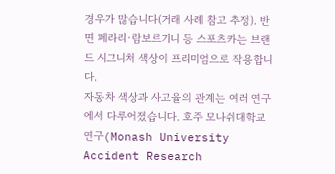경우가 많습니다(거래 사례 참고 추정). 반면 페라리·람보르기니 등 스포츠카는 브랜드 시그니처 색상이 프리미엄으로 작용합니다.
자동차 색상과 사고율의 관계는 여러 연구에서 다루어졌습니다. 호주 모나쉬대학교 연구(Monash University Accident Research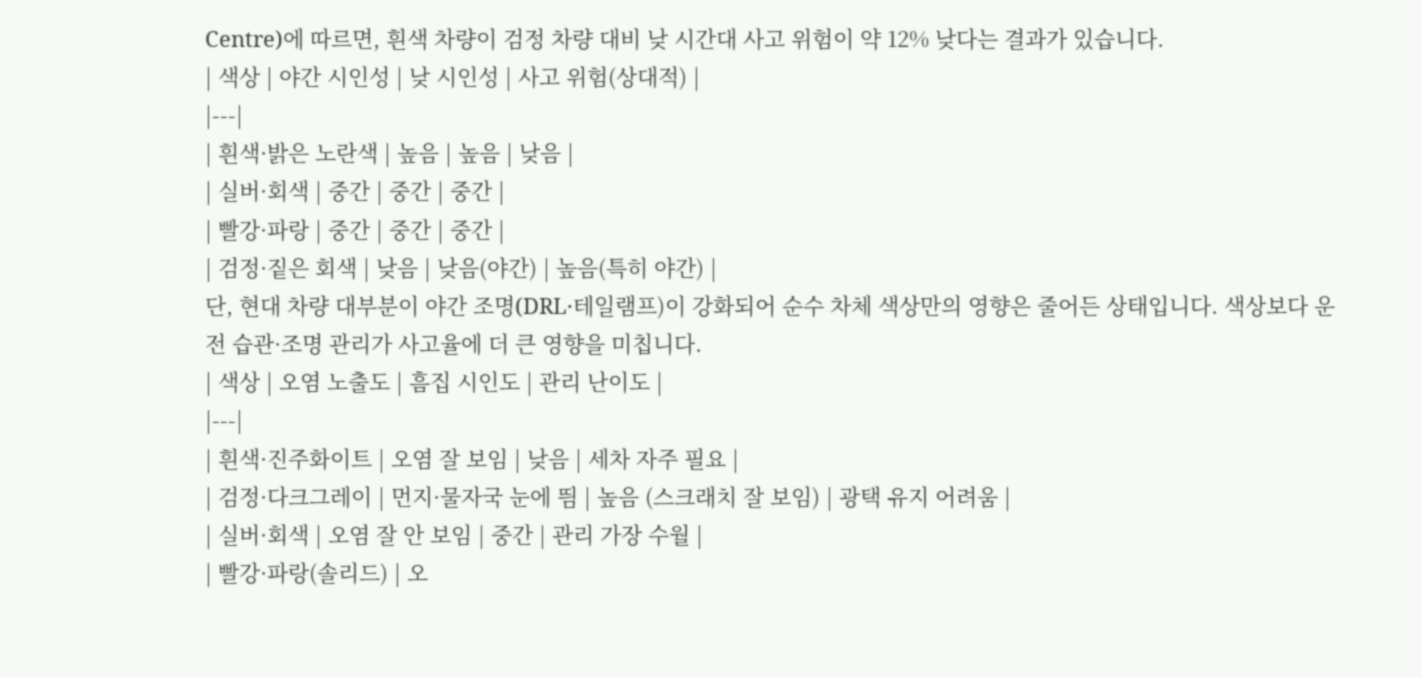Centre)에 따르면, 흰색 차량이 검정 차량 대비 낮 시간대 사고 위험이 약 12% 낮다는 결과가 있습니다.
| 색상 | 야간 시인성 | 낮 시인성 | 사고 위험(상대적) |
|---|
| 흰색·밝은 노란색 | 높음 | 높음 | 낮음 |
| 실버·회색 | 중간 | 중간 | 중간 |
| 빨강·파랑 | 중간 | 중간 | 중간 |
| 검정·짙은 회색 | 낮음 | 낮음(야간) | 높음(특히 야간) |
단, 현대 차량 대부분이 야간 조명(DRL·테일램프)이 강화되어 순수 차체 색상만의 영향은 줄어든 상태입니다. 색상보다 운전 습관·조명 관리가 사고율에 더 큰 영향을 미칩니다.
| 색상 | 오염 노출도 | 흠집 시인도 | 관리 난이도 |
|---|
| 흰색·진주화이트 | 오염 잘 보임 | 낮음 | 세차 자주 필요 |
| 검정·다크그레이 | 먼지·물자국 눈에 띔 | 높음 (스크래치 잘 보임) | 광택 유지 어려움 |
| 실버·회색 | 오염 잘 안 보임 | 중간 | 관리 가장 수월 |
| 빨강·파랑(솔리드) | 오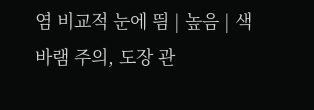염 비교적 눈에 띔 | 높음 | 색 바램 주의, 도장 관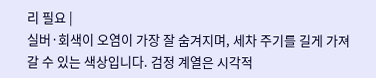리 필요 |
실버·회색이 오염이 가장 잘 숨겨지며, 세차 주기를 길게 가져갈 수 있는 색상입니다. 검정 계열은 시각적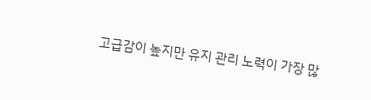고급감이 높지만 유지 관리 노력이 가장 많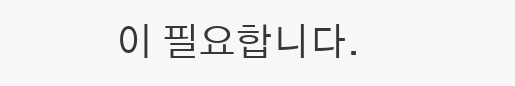이 필요합니다.